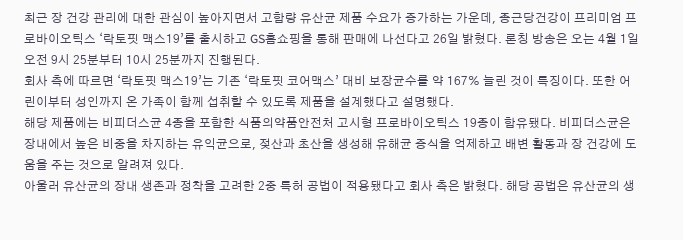최근 장 건강 관리에 대한 관심이 높아지면서 고함량 유산균 제품 수요가 증가하는 가운데, 종근당건강이 프리미엄 프로바이오틱스 ‘락토핏 맥스19’를 출시하고 GS홈쇼핑을 통해 판매에 나선다고 26일 밝혔다. 론칭 방송은 오는 4월 1일 오전 9시 25분부터 10시 25분까지 진행된다.
회사 측에 따르면 ‘락토핏 맥스19’는 기존 ‘락토핏 코어맥스’ 대비 보장균수를 약 167% 늘린 것이 특징이다. 또한 어린이부터 성인까지 온 가족이 함께 섭취할 수 있도록 제품을 설계했다고 설명했다.
해당 제품에는 비피더스균 4종을 포함한 식품의약품안전처 고시형 프로바이오틱스 19종이 함유됐다. 비피더스균은 장내에서 높은 비중을 차지하는 유익균으로, 젖산과 초산을 생성해 유해균 증식을 억제하고 배변 활동과 장 건강에 도움을 주는 것으로 알려져 있다.
아울러 유산균의 장내 생존과 정착을 고려한 2중 특허 공법이 적용됐다고 회사 측은 밝혔다. 해당 공법은 유산균의 생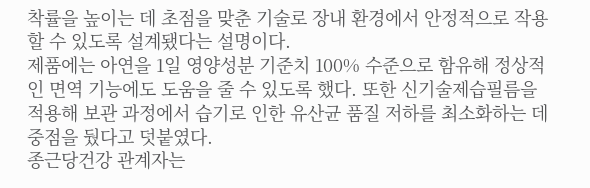착률을 높이는 데 초점을 맞춘 기술로 장내 환경에서 안정적으로 작용할 수 있도록 설계됐다는 설명이다.
제품에는 아연을 1일 영양성분 기준치 100% 수준으로 함유해 정상적인 면역 기능에도 도움을 줄 수 있도록 했다. 또한 신기술제습필름을 적용해 보관 과정에서 습기로 인한 유산균 품질 저하를 최소화하는 데 중점을 뒀다고 덧붙였다.
종근당건강 관계자는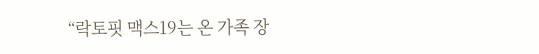“락토핏 맥스19는 온 가족 장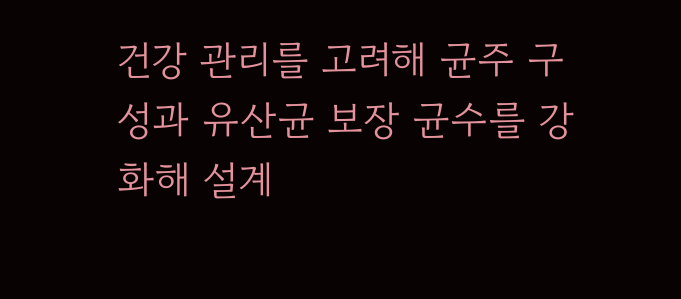건강 관리를 고려해 균주 구성과 유산균 보장 균수를 강화해 설계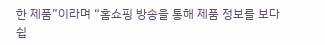한 제품”이라며 “홈쇼핑 방송을 통해 제품 정보를 보다 쉽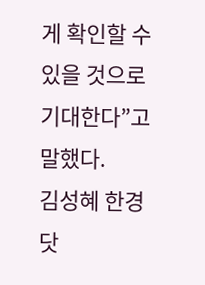게 확인할 수 있을 것으로 기대한다”고 말했다.
김성혜 한경닷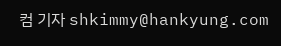컴 기자 shkimmy@hankyung.com